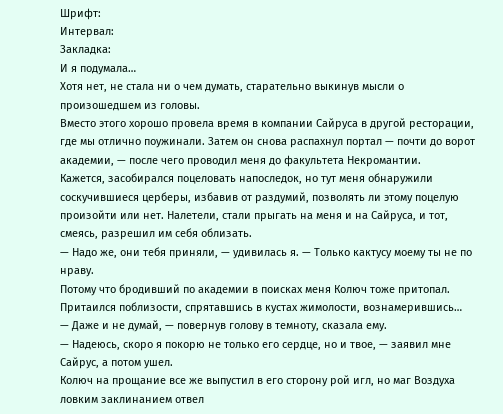Шрифт:
Интервал:
Закладка:
И я подумала…
Хотя нет, не стала ни о чем думать, старательно выкинув мысли о произошедшем из головы.
Вместо этого хорошо провела время в компании Сайруса в другой ресторации, где мы отлично поужинали. Затем он снова распахнул портал — почти до ворот академии, — после чего проводил меня до факультета Некромантии.
Кажется, засобирался поцеловать напоследок, но тут меня обнаружили соскучившиеся церберы, избавив от раздумий, позволять ли этому поцелую произойти или нет. Налетели, стали прыгать на меня и на Сайруса, и тот, смеясь, разрешил им себя облизать.
— Надо же, они тебя приняли, — удивилась я. — Только кактусу моему ты не по нраву.
Потому что бродивший по академии в поисках меня Колюч тоже притопал. Притаился поблизости, спрятавшись в кустах жимолости, вознамерившись…
— Даже и не думай, — повернув голову в темноту, сказала ему.
— Надеюсь, скоро я покорю не только его сердце, но и твое, — заявил мне Сайрус, а потом ушел.
Колюч на прощание все же выпустил в его сторону рой игл, но маг Воздуха ловким заклинанием отвел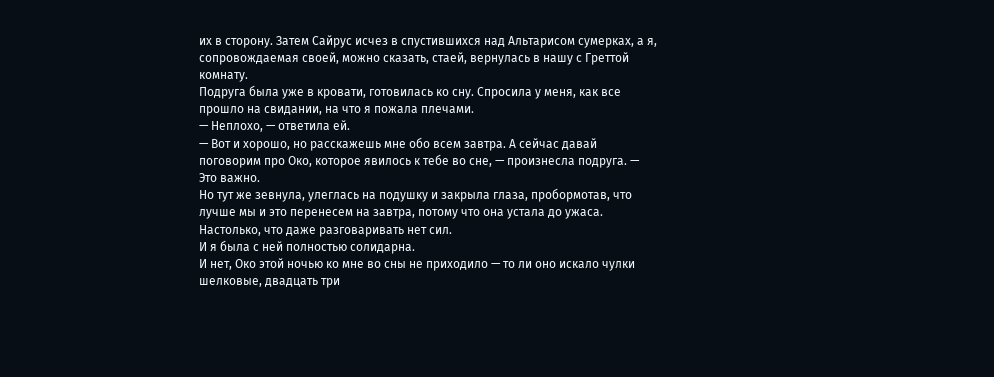их в сторону. Затем Сайрус исчез в спустившихся над Альтарисом сумерках, а я, сопровождаемая своей, можно сказать, стаей, вернулась в нашу с Греттой комнату.
Подруга была уже в кровати, готовилась ко сну. Спросила у меня, как все прошло на свидании, на что я пожала плечами.
— Неплохо, — ответила ей.
— Вот и хорошо, но расскажешь мне обо всем завтра. А сейчас давай поговорим про Око, которое явилось к тебе во сне, — произнесла подруга. — Это важно.
Но тут же зевнула, улеглась на подушку и закрыла глаза, пробормотав, что лучше мы и это перенесем на завтра, потому что она устала до ужаса. Настолько, что даже разговаривать нет сил.
И я была с ней полностью солидарна.
И нет, Око этой ночью ко мне во сны не приходило — то ли оно искало чулки шелковые, двадцать три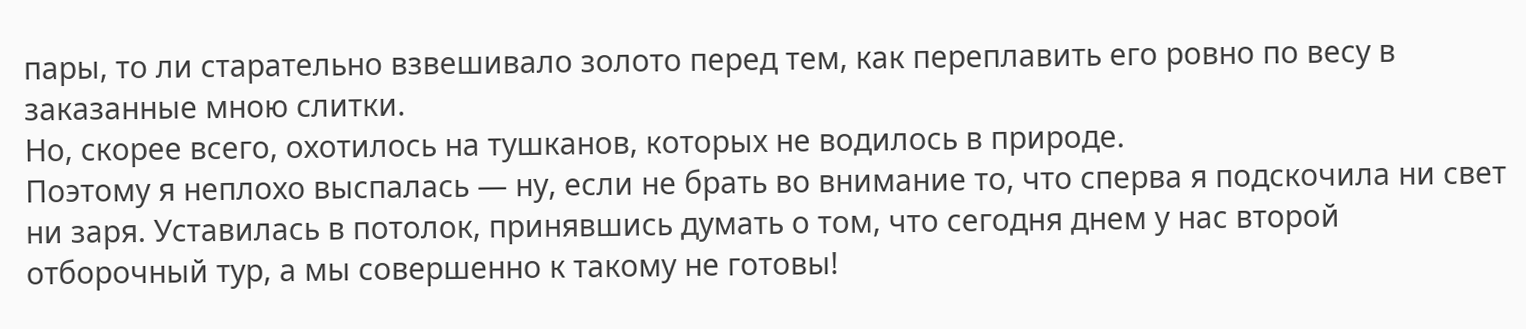пары, то ли старательно взвешивало золото перед тем, как переплавить его ровно по весу в заказанные мною слитки.
Но, скорее всего, охотилось на тушканов, которых не водилось в природе.
Поэтому я неплохо выспалась — ну, если не брать во внимание то, что сперва я подскочила ни свет ни заря. Уставилась в потолок, принявшись думать о том, что сегодня днем у нас второй отборочный тур, а мы совершенно к такому не готовы!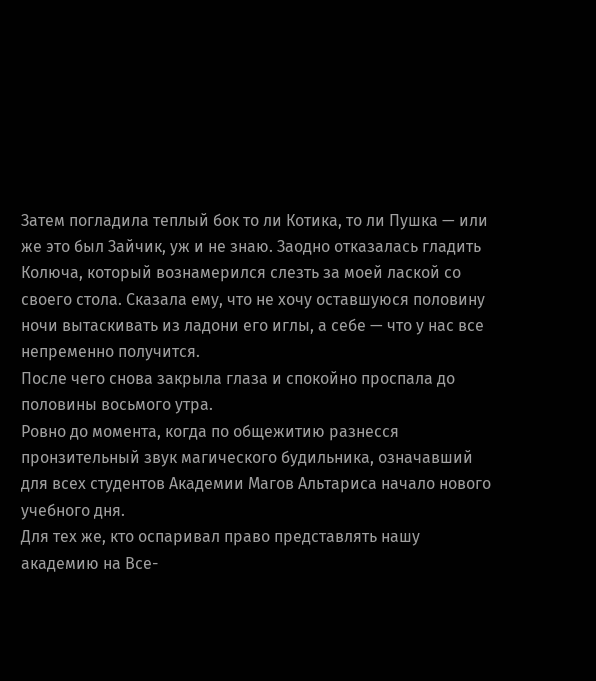Затем погладила теплый бок то ли Котика, то ли Пушка — или же это был Зайчик, уж и не знаю. Заодно отказалась гладить Колюча, который вознамерился слезть за моей лаской со своего стола. Сказала ему, что не хочу оставшуюся половину ночи вытаскивать из ладони его иглы, а себе — что у нас все непременно получится.
После чего снова закрыла глаза и спокойно проспала до половины восьмого утра.
Ровно до момента, когда по общежитию разнесся пронзительный звук магического будильника, означавший для всех студентов Академии Магов Альтариса начало нового учебного дня.
Для тех же, кто оспаривал право представлять нашу академию на Все-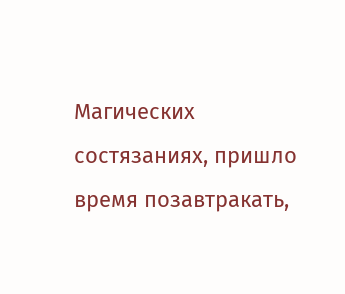Магических состязаниях, пришло время позавтракать,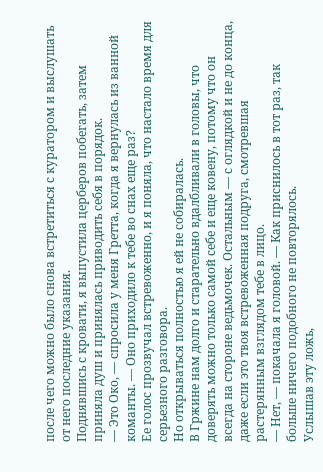после чего можно было снова встретиться с куратором и выслушать от него последние указания.
Поднявшись с кровати, я выпустила церберов побегать, затем приняла душ и принялась приводить себя в порядок.
— Это Око, — спросила у меня Гретта, когда я вернулась из ванной команты. — Оно приходило к тебе во снах еще раз?
Ее голос прозвучал встревоженно, и я поняла, что настало время для серьезного разговора.
Но открываться полностью я ей не собиралась.
В Гржине нам долго и старательно вдалбливали в головы, что доверять можно только самой себе и еще ковену, потому что он всегда на стороне ведьмочек. Остальным — с оглядкой и не до конца, даже если это твоя встревоженная подруга, смотревшая растерянным взглядом тебе в лицо.
— Нет, — покачала я головой. — Как приснилось в тот раз, так больше ничего подобного не повторялось.
Услышав эту ложь,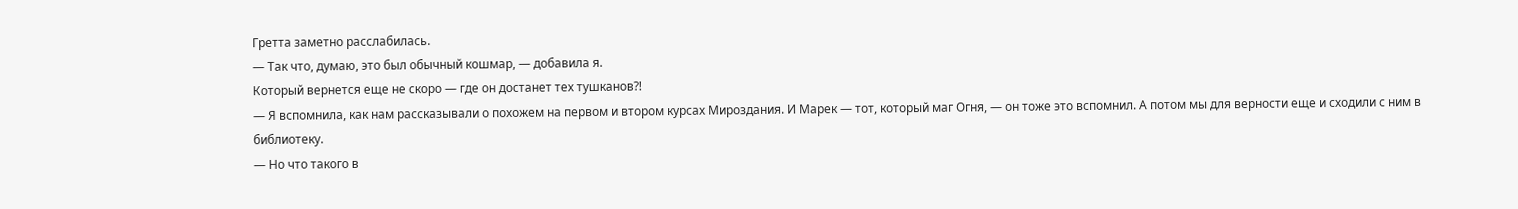Гретта заметно расслабилась.
— Так что, думаю, это был обычный кошмар, — добавила я.
Который вернется еще не скоро — где он достанет тех тушканов⁈
— Я вспомнила, как нам рассказывали о похожем на первом и втором курсах Мироздания. И Марек — тот, который маг Огня, — он тоже это вспомнил. А потом мы для верности еще и сходили с ним в библиотеку.
— Но что такого в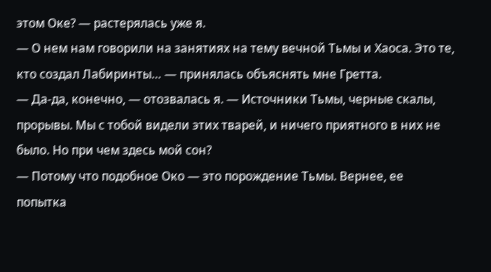этом Оке? — растерялась уже я.
— О нем нам говорили на занятиях на тему вечной Тьмы и Хаоса. Это те, кто создал Лабиринты… — принялась объяснять мне Гретта.
— Да-да, конечно, — отозвалась я. — Источники Тьмы, черные скалы, прорывы. Мы с тобой видели этих тварей, и ничего приятного в них не было. Но при чем здесь мой сон?
— Потому что подобное Око — это порождение Тьмы. Вернее, ее попытка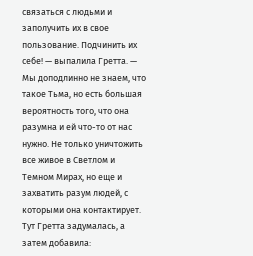связаться с людьми и заполучить их в свое пользование. Подчинить их себе! — выпалила Гретта. — Мы доподлинно не знаем, что такое Тьма, но есть большая вероятность того, что она разумна и ей что-то от нас нужно. Не только уничтожить все живое в Светлом и Темном Мирах, но еще и захватить разум людей, с которыми она контактирует.
Тут Гретта задумалась, а затем добавила: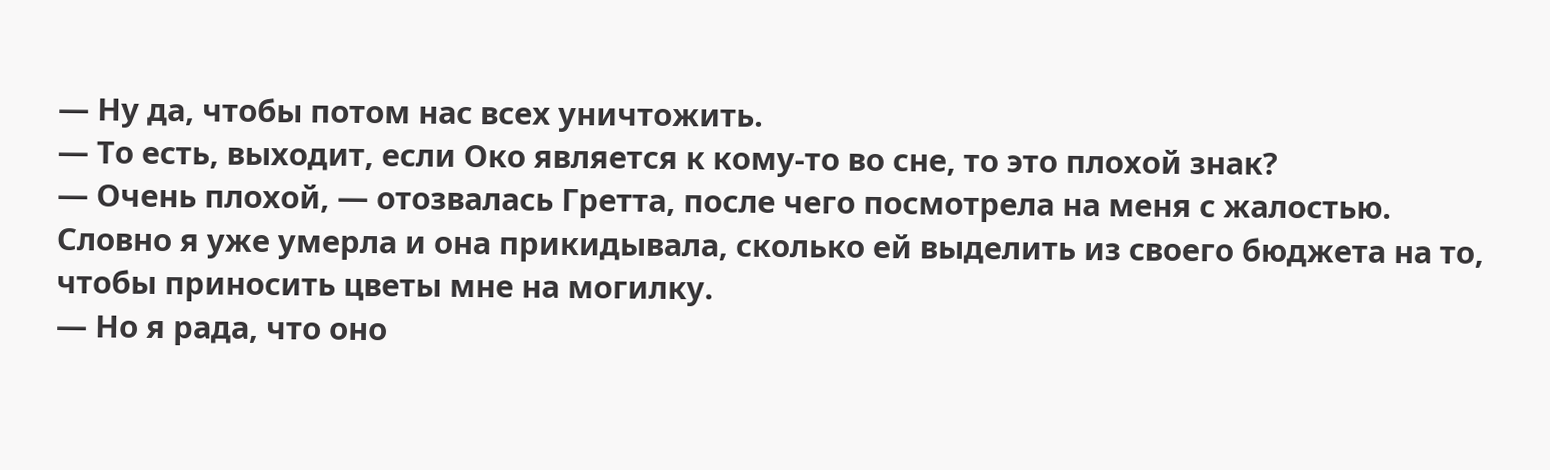— Ну да, чтобы потом нас всех уничтожить.
— То есть, выходит, если Око является к кому-то во сне, то это плохой знак?
— Очень плохой, — отозвалась Гретта, после чего посмотрела на меня с жалостью.
Словно я уже умерла и она прикидывала, сколько ей выделить из своего бюджета на то, чтобы приносить цветы мне на могилку.
— Но я рада, что оно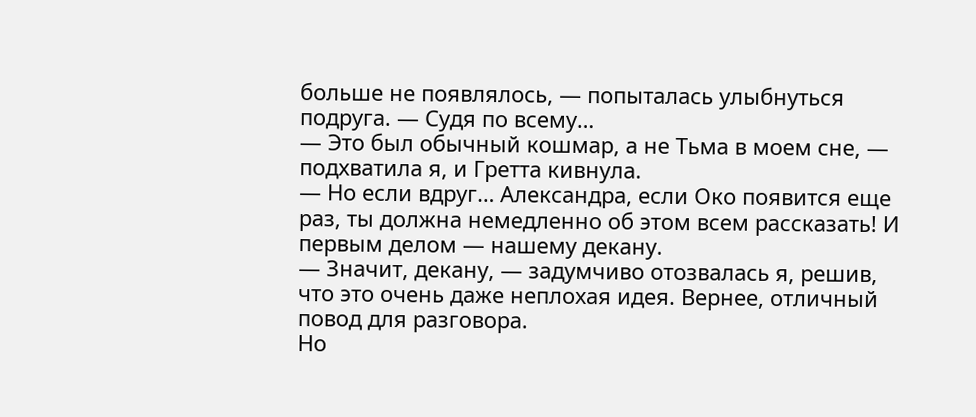больше не появлялось, — попыталась улыбнуться подруга. — Судя по всему…
— Это был обычный кошмар, а не Тьма в моем сне, — подхватила я, и Гретта кивнула.
— Но если вдруг… Александра, если Око появится еще раз, ты должна немедленно об этом всем рассказать! И первым делом — нашему декану.
— Значит, декану, — задумчиво отозвалась я, решив, что это очень даже неплохая идея. Вернее, отличный повод для разговора.
Но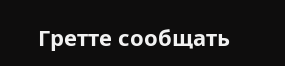Гретте сообщать